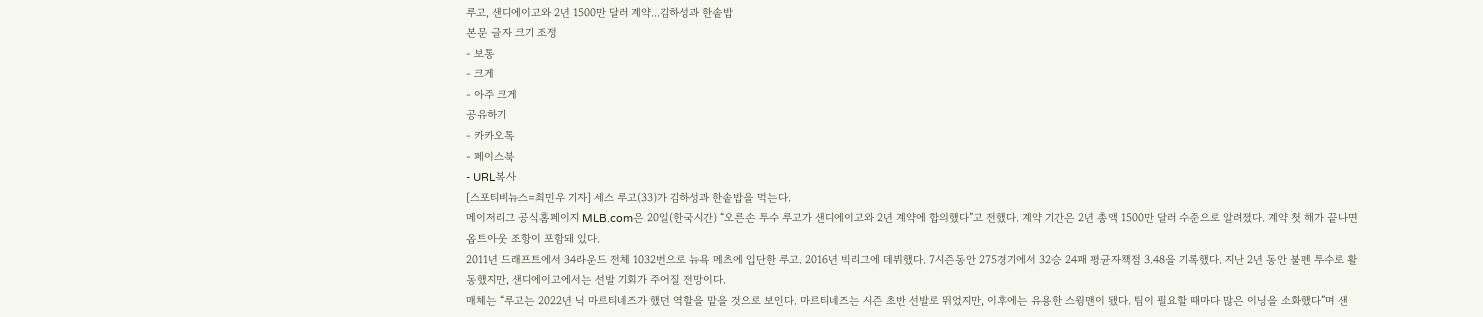루고, 샌디에이고와 2년 1500만 달러 계약...김하성과 한솥밥
본문 글자 크기 조정
- 보통
- 크게
- 아주 크게
공유하기
- 카카오톡
- 페이스북
- URL복사
[스포티비뉴스=최민우 기자] 세스 루고(33)가 김하성과 한솥밥을 먹는다.
메이저리그 공식홈페이지 MLB.com은 20일(한국시간) “오른손 투수 루고가 샌디에이고와 2년 계약에 합의했다”고 전했다. 계약 기간은 2년 총액 1500만 달러 수준으로 알려졌다. 계약 첫 해가 끝나면 옵트아웃 조항이 포함돼 있다.
2011년 드래프트에서 34라운드 전체 1032번으로 뉴욕 메츠에 입단한 루고. 2016년 빅리그에 데뷔했다. 7시즌동안 275경기에서 32승 24패 평균자책점 3.48을 기록했다. 지난 2년 동안 불펜 투수로 활동했지만, 샌디에이고에서는 선발 기회가 주어질 전망이다.
매체는 “루고는 2022년 닉 마르티네즈가 했던 역할을 맡을 것으로 보인다. 마르티네즈는 시즌 초반 선발로 뛰었지만, 이후에는 유용한 스윙맨이 됐다. 팀이 필요할 때마다 많은 이닝을 소화했다”며 샌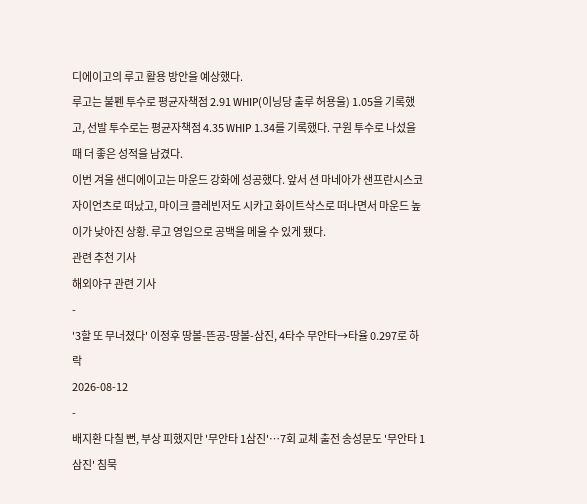디에이고의 루고 활용 방안을 예상했다.
루고는 불펜 투수로 평균자책점 2.91 WHIP(이닝당 출루 허용울) 1.05을 기록했고, 선발 투수로는 평균자책점 4.35 WHIP 1.34를 기록했다. 구원 투수로 나섰을 때 더 좋은 성적을 남겼다.
이번 겨울 샌디에이고는 마운드 강화에 성공했다. 앞서 션 마네아가 샌프란시스코 자이언츠로 떠났고, 마이크 클레빈저도 시카고 화이트삭스로 떠나면서 마운드 높이가 낮아진 상황. 루고 영입으로 공백을 메울 수 있게 됐다.
관련 추천 기사
해외야구 관련 기사
-
'3할 또 무너졌다' 이정후 땅볼-뜬공-땅볼-삼진, 4타수 무안타→타율 0.297로 하락
2026-08-12
-
배지환 다칠 뻔, 부상 피했지만 '무안타 1삼진'…7회 교체 출전 송성문도 '무안타 1삼진' 침묵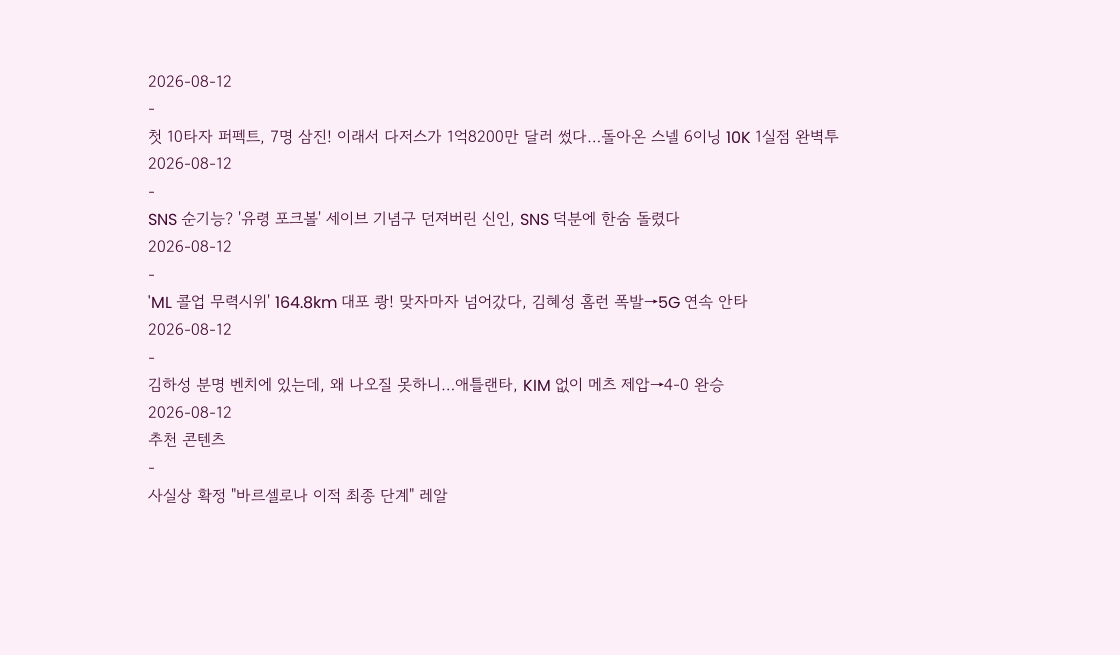2026-08-12
-
첫 10타자 퍼펙트, 7명 삼진! 이래서 다저스가 1억8200만 달러 썼다…돌아온 스넬 6이닝 10K 1실점 완벽투
2026-08-12
-
SNS 순기능? '유령 포크볼' 세이브 기념구 던져버린 신인, SNS 덕분에 한숨 돌렸다
2026-08-12
-
'ML 콜업 무력시위' 164.8km 대포 쾅! 맞자마자 넘어갔다, 김혜성 홈런 폭발→5G 연속 안타
2026-08-12
-
김하성 분명 벤치에 있는데, 왜 나오질 못하니…애틀랜타, KIM 없이 메츠 제압→4-0 완승
2026-08-12
추천 콘텐츠
-
사실상 확정 "바르셀로나 이적 최종 단계" 레알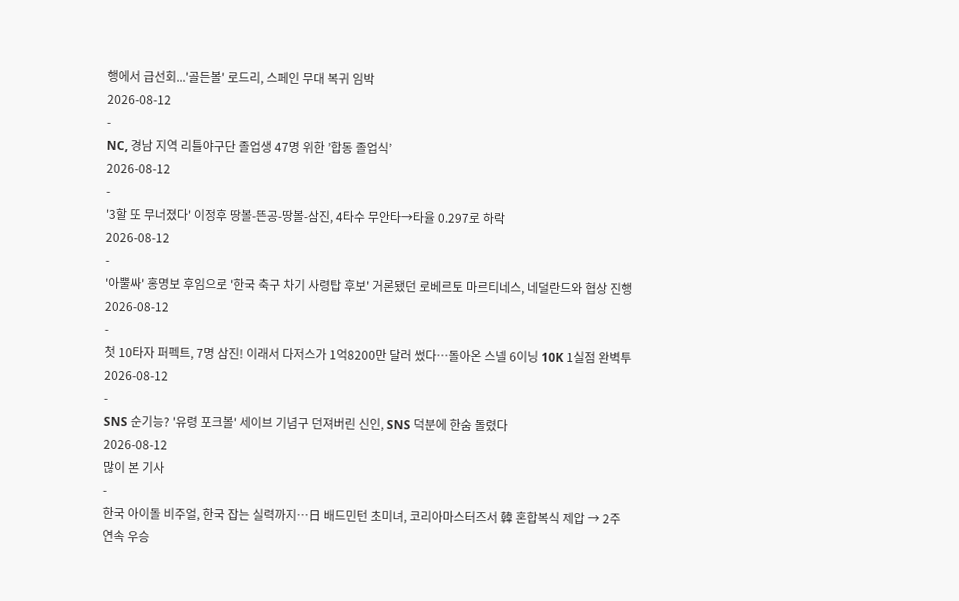행에서 급선회...'골든볼' 로드리, 스페인 무대 복귀 임박
2026-08-12
-
NC, 경남 지역 리틀야구단 졸업생 47명 위한 ’합동 졸업식’
2026-08-12
-
'3할 또 무너졌다' 이정후 땅볼-뜬공-땅볼-삼진, 4타수 무안타→타율 0.297로 하락
2026-08-12
-
'아뿔싸' 홍명보 후임으로 '한국 축구 차기 사령탑 후보' 거론됐던 로베르토 마르티네스, 네덜란드와 협상 진행
2026-08-12
-
첫 10타자 퍼펙트, 7명 삼진! 이래서 다저스가 1억8200만 달러 썼다…돌아온 스넬 6이닝 10K 1실점 완벽투
2026-08-12
-
SNS 순기능? '유령 포크볼' 세이브 기념구 던져버린 신인, SNS 덕분에 한숨 돌렸다
2026-08-12
많이 본 기사
-
한국 아이돌 비주얼, 한국 잡는 실력까지…日 배드민턴 초미녀, 코리아마스터즈서 韓 혼합복식 제압 → 2주 연속 우승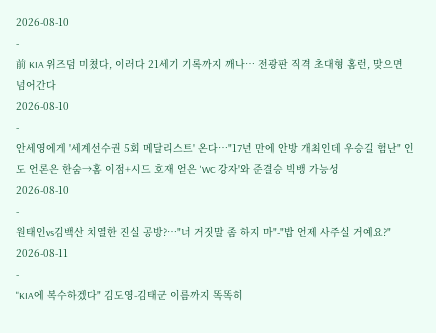2026-08-10
-
前 KIA 위즈덤 미쳤다, 이러다 21세기 기록까지 깨나… 전광판 직격 초대형 홈런, 맞으면 넘어간다
2026-08-10
-
안세영에게 '세계선수권 5회 메달리스트' 온다…"17년 만에 안방 개최인데 우승길 험난" 인도 언론은 한숨→홈 이점+시드 호재 얻은 'WC 강자'와 준결승 빅뱅 가능성
2026-08-10
-
원태인vs김백산 치열한 진실 공방?…"너 거짓말 좀 하지 마"-"밥 언제 사주실 거예요?"
2026-08-11
-
"KIA에 복수하겠다" 김도영-김태군 이름까지 똑똑히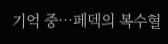기억 중…페덱의 복수혈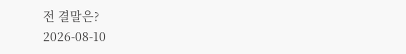전 결말은?
2026-08-10